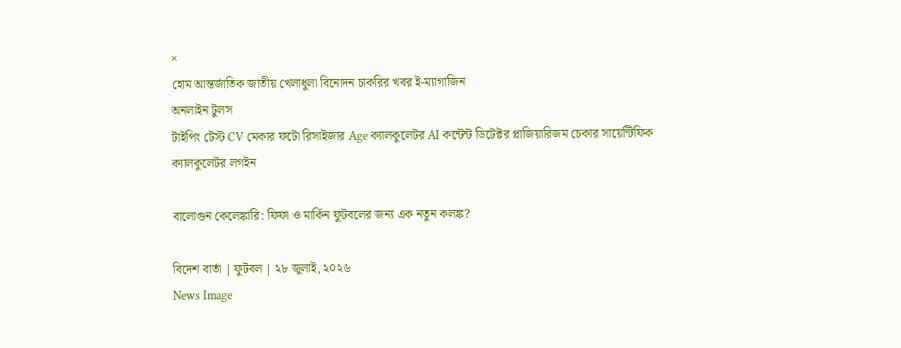×
হোম আন্তর্জাতিক জাতীয় খেলাধুলা বিনোদন চাকরির খবর ই-ম্যাগাজিন
অনলাইন টুলস
টাইপিং টেস্ট CV মেকার ফটো রিসাইজার Age ক্যালকুলেটর AI কন্টেন্ট ডিটেক্টর প্লাজিয়ারিজম চেকার সায়েন্টিফিক ক্যালকুলেটর লগইন

বালোগুন কেলেঙ্কারি: ফিফা ও মার্কিন ফুটবলের জন্য এক নতুন কলঙ্ক?

বিদেশ বার্তা | ফুটবল | ২৮ জুলাই, ২০২৬
News Image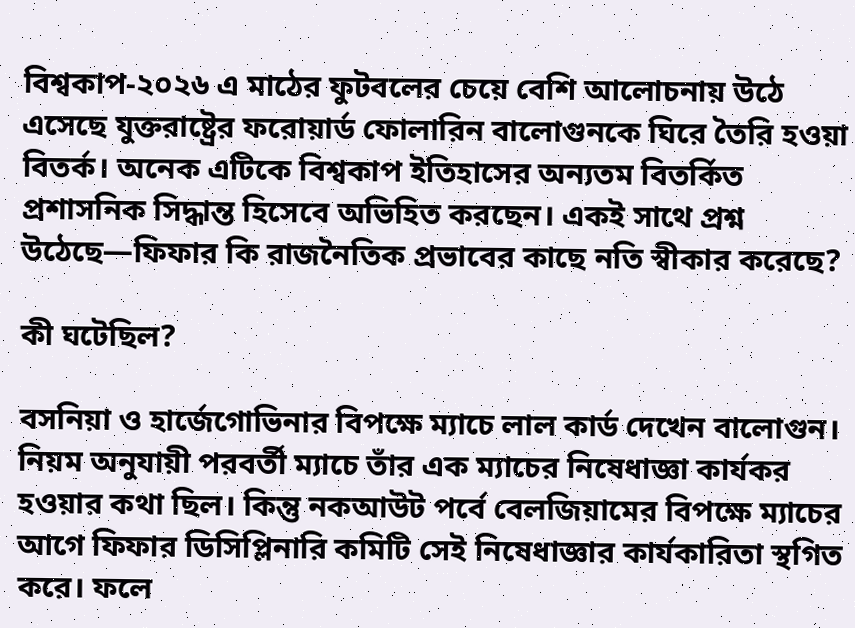বিশ্বকাপ-২০২৬ এ মাঠের ফুটবলের চেয়ে বেশি আলোচনায় উঠে এসেছে যুক্তরাষ্ট্রের ফরোয়ার্ড ফোলারিন বালোগুনকে ঘিরে তৈরি হওয়া বিতর্ক। অনেক এটিকে বিশ্বকাপ ইতিহাসের অন্যতম বিতর্কিত প্রশাসনিক সিদ্ধান্ত হিসেবে অভিহিত করছেন। একই সাথে প্রশ্ন উঠেছে—ফিফার কি রাজনৈতিক প্রভাবের কাছে নতি স্বীকার করেছে?

কী ঘটেছিল?

বসনিয়া ও হার্জেগোভিনার বিপক্ষে ম্যাচে লাল কার্ড দেখেন বালোগুন। নিয়ম অনুযায়ী পরবর্তী ম্যাচে তাঁর এক ম্যাচের নিষেধাজ্ঞা কার্যকর হওয়ার কথা ছিল। কিন্তু নকআউট পর্বে বেলজিয়ামের বিপক্ষে ম্যাচের আগে ফিফার ডিসিপ্লিনারি কমিটি সেই নিষেধাজ্ঞার কার্যকারিতা স্থগিত করে। ফলে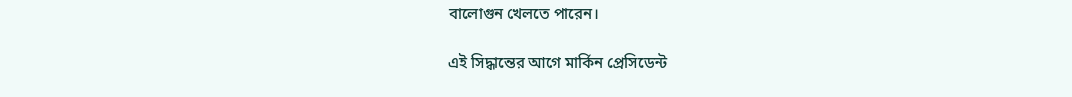বালোগুন খেলতে পারেন।

এই সিদ্ধান্তের আগে মার্কিন প্রেসিডেন্ট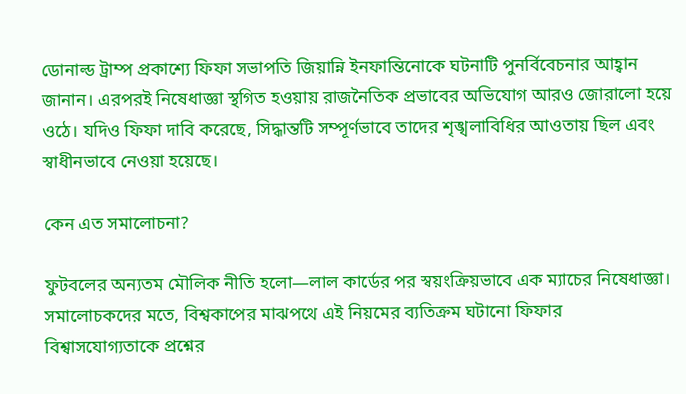ডোনাল্ড ট্রাম্প প্রকাশ্যে ফিফা সভাপতি জিয়ান্নি ইনফান্তিনোকে ঘটনাটি পুনর্বিবেচনার আহ্বান জানান। এরপরই নিষেধাজ্ঞা স্থগিত হওয়ায় রাজনৈতিক প্রভাবের অভিযোগ আরও জোরালো হয়ে ওঠে। যদিও ফিফা দাবি করেছে, সিদ্ধান্তটি সম্পূর্ণভাবে তাদের শৃঙ্খলাবিধির আওতায় ছিল এবং স্বাধীনভাবে নেওয়া হয়েছে।

কেন এত সমালোচনা?

ফুটবলের অন্যতম মৌলিক নীতি হলো—লাল কার্ডের পর স্বয়ংক্রিয়ভাবে এক ম্যাচের নিষেধাজ্ঞা। সমালোচকদের মতে, বিশ্বকাপের মাঝপথে এই নিয়মের ব্যতিক্রম ঘটানো ফিফার বিশ্বাসযোগ্যতাকে প্রশ্নের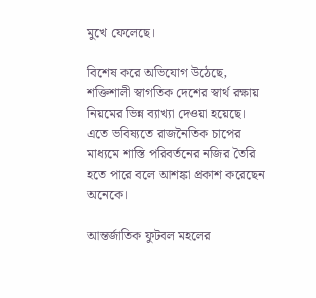মুখে ফেলেছে।

বিশেষ করে অভিযোগ উঠেছে, শক্তিশালী স্বাগতিক দেশের স্বার্থ রক্ষায় নিয়মের ভিন্ন ব্যাখ্যা দেওয়া হয়েছে। এতে ভবিষ্যতে রাজনৈতিক চাপের মাধ্যমে শাস্তি পরিবর্তনের নজির তৈরি হতে পারে বলে আশঙ্কা প্রকাশ করেছেন অনেকে।

আন্তর্জাতিক ফুটবল মহলের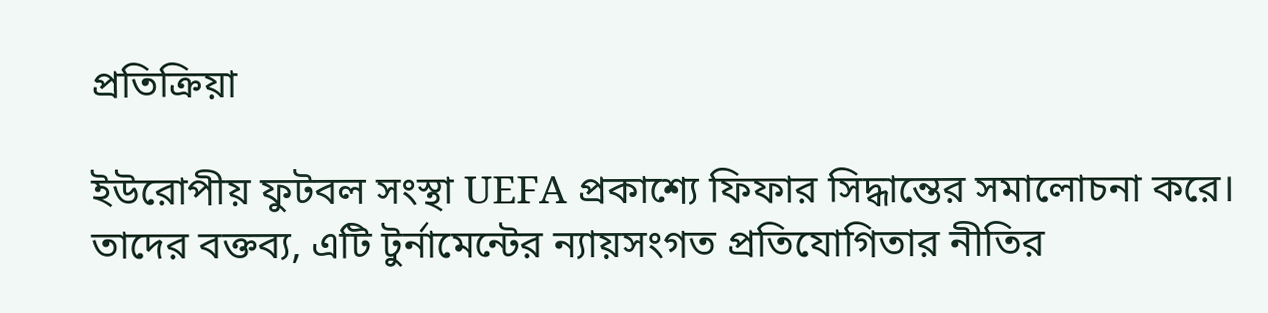প্রতিক্রিয়া

ইউরোপীয় ফুটবল সংস্থা UEFA প্রকাশ্যে ফিফার সিদ্ধান্তের সমালোচনা করে। তাদের বক্তব্য, এটি টুর্নামেন্টের ন্যায়সংগত প্রতিযোগিতার নীতির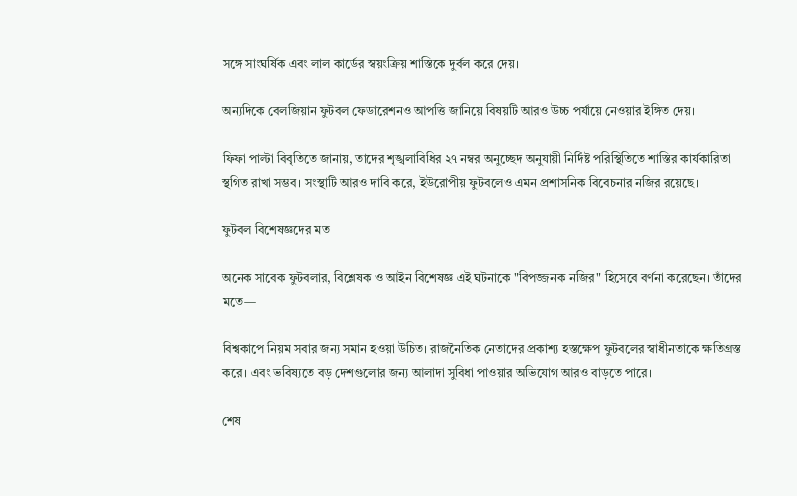সঙ্গে সাংঘর্ষিক এবং লাল কার্ডের স্বয়ংক্রিয় শাস্তিকে দুর্বল করে দেয়।

অন্যদিকে বেলজিয়ান ফুটবল ফেডারেশনও আপত্তি জানিয়ে বিষয়টি আরও উচ্চ পর্যায়ে নেওয়ার ইঙ্গিত দেয়।

ফিফা পাল্টা বিবৃতিতে জানায়, তাদের শৃঙ্খলাবিধির ২৭ নম্বর অনুচ্ছেদ অনুযায়ী নির্দিষ্ট পরিস্থিতিতে শাস্তির কার্যকারিতা স্থগিত রাখা সম্ভব। সংস্থাটি আরও দাবি করে, ইউরোপীয় ফুটবলেও এমন প্রশাসনিক বিবেচনার নজির রয়েছে।

ফুটবল বিশেষজ্ঞদের মত

অনেক সাবেক ফুটবলার, বিশ্লেষক ও আইন বিশেষজ্ঞ এই ঘটনাকে "বিপজ্জনক নজির" হিসেবে বর্ণনা করেছেন। তাঁদের মতে—

বিশ্বকাপে নিয়ম সবার জন্য সমান হওয়া উচিত। রাজনৈতিক নেতাদের প্রকাশ্য হস্তক্ষেপ ফুটবলের স্বাধীনতাকে ক্ষতিগ্রস্ত করে। এবং ভবিষ্যতে বড় দেশগুলোর জন্য আলাদা সুবিধা পাওয়ার অভিযোগ আরও বাড়তে পারে।

শেষ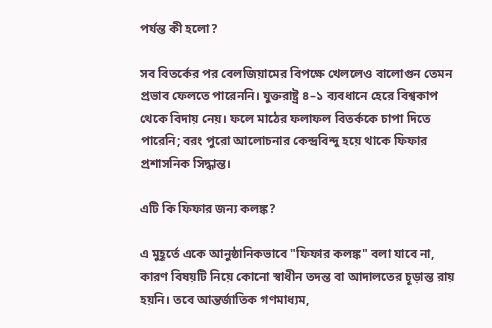পর্যন্ত কী হলো?

সব বিতর্কের পর বেলজিয়ামের বিপক্ষে খেললেও বালোগুন তেমন প্রভাব ফেলতে পারেননি। যুক্তরাষ্ট্র ৪–১ ব্যবধানে হেরে বিশ্বকাপ থেকে বিদায় নেয়। ফলে মাঠের ফলাফল বিতর্ককে চাপা দিতে পারেনি; বরং পুরো আলোচনার কেন্দ্রবিন্দু হয়ে থাকে ফিফার প্রশাসনিক সিদ্ধান্ত।

এটি কি ফিফার জন্য কলঙ্ক?

এ মুহূর্তে একে আনুষ্ঠানিকভাবে "ফিফার কলঙ্ক" বলা যাবে না, কারণ বিষয়টি নিয়ে কোনো স্বাধীন তদন্ত বা আদালতের চূড়ান্ত রায় হয়নি। তবে আন্তর্জাতিক গণমাধ্যম,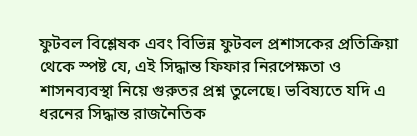ফুটবল বিশ্লেষক এবং বিভিন্ন ফুটবল প্রশাসকের প্রতিক্রিয়া থেকে স্পষ্ট যে, এই সিদ্ধান্ত ফিফার নিরপেক্ষতা ও শাসনব্যবস্থা নিয়ে গুরুতর প্রশ্ন তুলেছে। ভবিষ্যতে যদি এ ধরনের সিদ্ধান্ত রাজনৈতিক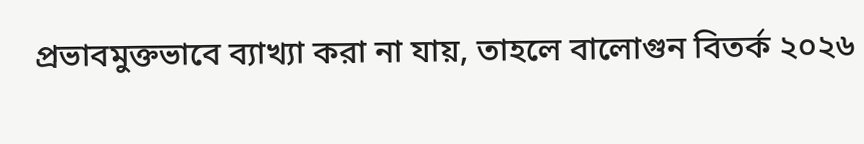প্রভাবমুক্তভাবে ব্যাখ্যা করা না যায়, তাহলে বালোগুন বিতর্ক ২০২৬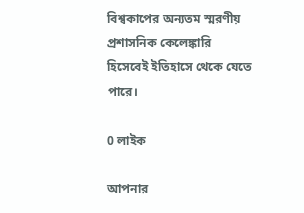বিশ্বকাপের অন্যতম স্মরণীয় প্রশাসনিক কেলেঙ্কারি হিসেবেই ইতিহাসে থেকে যেতে পারে।

0 লাইক

আপনার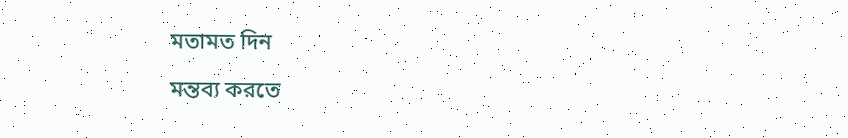মতামত দিন

মন্তব্য করতে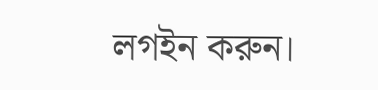লগইন করুন।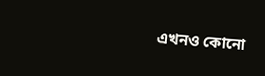এখনও কোনো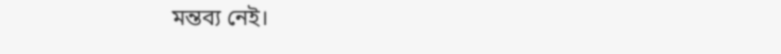মন্তব্য নেই।